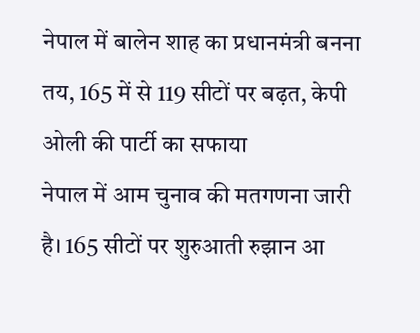नेपाल में बालेन शाह का प्रधानमंत्री बनना तय, 165 में से 119 सीटों पर बढ़त, केपी ओली की पार्टी का सफाया
नेपाल में आम चुनाव की मतगणना जारी है। 165 सीटों पर शुरुआती रुझान आ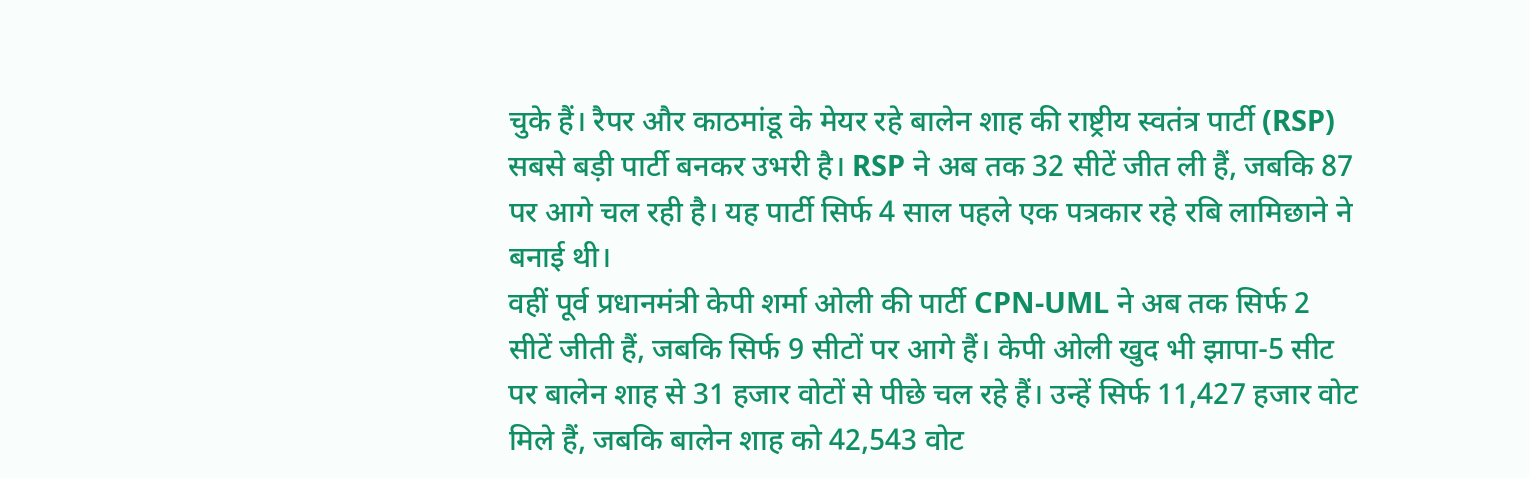चुके हैं। रैपर और काठमांडू के मेयर रहे बालेन शाह की राष्ट्रीय स्वतंत्र पार्टी (RSP) सबसे बड़ी पार्टी बनकर उभरी है। RSP ने अब तक 32 सीटें जीत ली हैं, जबकि 87 पर आगे चल रही है। यह पार्टी सिर्फ 4 साल पहले एक पत्रकार रहे रबि लामिछाने ने बनाई थी।
वहीं पूर्व प्रधानमंत्री केपी शर्मा ओली की पार्टी CPN-UML ने अब तक सिर्फ 2 सीटें जीती हैं, जबकि सिर्फ 9 सीटों पर आगे हैं। केपी ओली खुद भी झापा-5 सीट पर बालेन शाह से 31 हजार वोटों से पीछे चल रहे हैं। उन्हें सिर्फ 11,427 हजार वोट मिले हैं, जबकि बालेन शाह को 42,543 वोट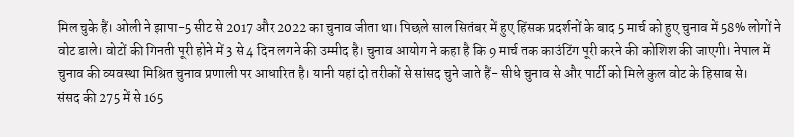मिल चुके हैं। ओली ने झापा-5 सीट से 2017 और 2022 का चुनाव जीता था। पिछले साल सितंबर में हुए हिंसक प्रदर्शनों के बाद 5 मार्च को हुए चुनाव में 58% लोगों ने वोट डाले। वोटों की गिनती पूरी होने में 3 से 4 दिन लगने की उम्मीद है। चुनाव आयोग ने कहा है कि 9 मार्च तक काउंटिंग पूरी करने की कोशिश की जाएगी। नेपाल में चुनाव की व्यवस्था मिश्रित चुनाव प्रणाली पर आधारित है। यानी यहां दो तरीकों से सांसद चुने जाते हैं- सीधे चुनाव से और पार्टी को मिले कुल वोट के हिसाब से।
संसद की 275 में से 165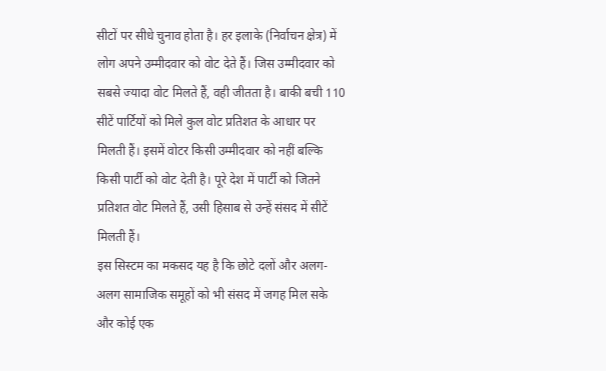सीटों पर सीधे चुनाव होता है। हर इलाके (निर्वाचन क्षेत्र) में लोग अपने उम्मीदवार को वोट देते हैं। जिस उम्मीदवार को सबसे ज्यादा वोट मिलते हैं, वही जीतता है। बाकी बची 110 सीटें पार्टियों को मिले कुल वोट प्रतिशत के आधार पर मिलती हैं। इसमें वोटर किसी उम्मीदवार को नहीं बल्कि किसी पार्टी को वोट देती है। पूरे देश में पार्टी को जितने प्रतिशत वोट मिलते हैं, उसी हिसाब से उन्हें संसद में सीटें मिलती हैं।
इस सिस्टम का मकसद यह है कि छोटे दलों और अलग-अलग सामाजिक समूहों को भी संसद में जगह मिल सके और कोई एक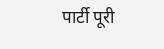पार्टी पूरी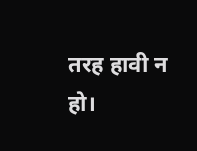तरह हावी न हो।